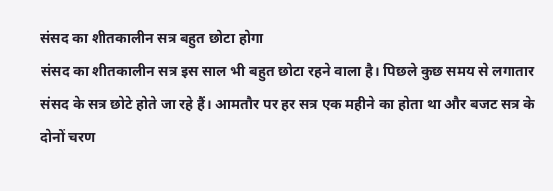संसद का शीतकालीन सत्र बहुत छोटा होगा
संसद का शीतकालीन सत्र इस साल भी बहुत छोटा रहने वाला है। पिछले कुछ समय से लगातार संसद के सत्र छोटे होते जा रहे हैं। आमतौर पर हर सत्र एक महीने का होता था और बजट सत्र के दोनों चरण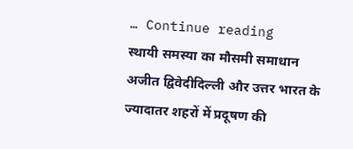… Continue reading
स्थायी समस्या का मौसमी समाधान
अजीत द्विवेदीदिल्ली और उत्तर भारत के ज्यादातर शहरों में प्रदूषण की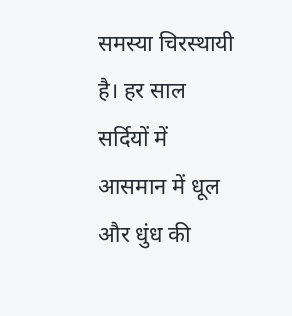समस्या चिरस्थायी है। हर साल सर्दियों में आसमान में धूल और धुंध की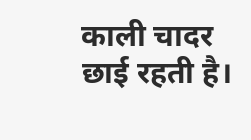काली चादर छाई रहती है।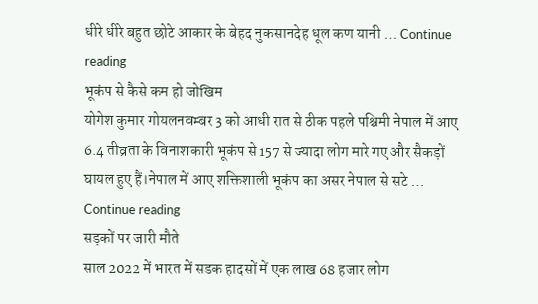धीरे धीरे बहुत छोटे आकार के बेहद नुकसानदेह धूल कण यानी … Continue reading
भूकंप से कैसे कम हो जोखिम
योगेश कुमार गोयलनवम्बर 3 को आधी रात से ठीक पहले पश्चिमी नेपाल में आए 6.4 तीव्रता के विनाशकारी भूकंप से 157 से ज्यादा लोग मारे गए और सैकड़ों घायल हुए हैं।नेपाल में आए शक्तिशाली भूकंप का असर नेपाल से सटे … Continue reading
सड़कों पर जारी मौते
साल 2022 में भारत में सडक हादसों में एक लाख 68 हजार लोग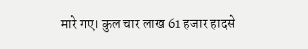मारे गए। कुल चार लाख 61 हजार हादसे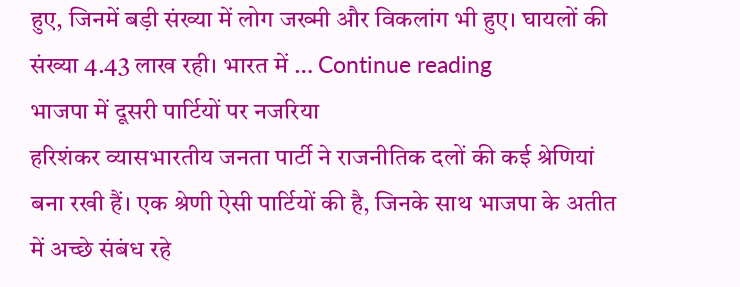हुए, जिनमें बड़ी संख्या में लोग जख्मी और विकलांग भी हुए। घायलों की संख्या 4.43 लाख रही। भारत में … Continue reading
भाजपा में दूसरी पार्टियों पर नजरिया
हरिशंकर व्यासभारतीय जनता पार्टी ने राजनीतिक दलों की कई श्रेणियां बना रखी हैं। एक श्रेणी ऐसी पार्टियों की है, जिनके साथ भाजपा के अतीत में अच्छे संबंध रहे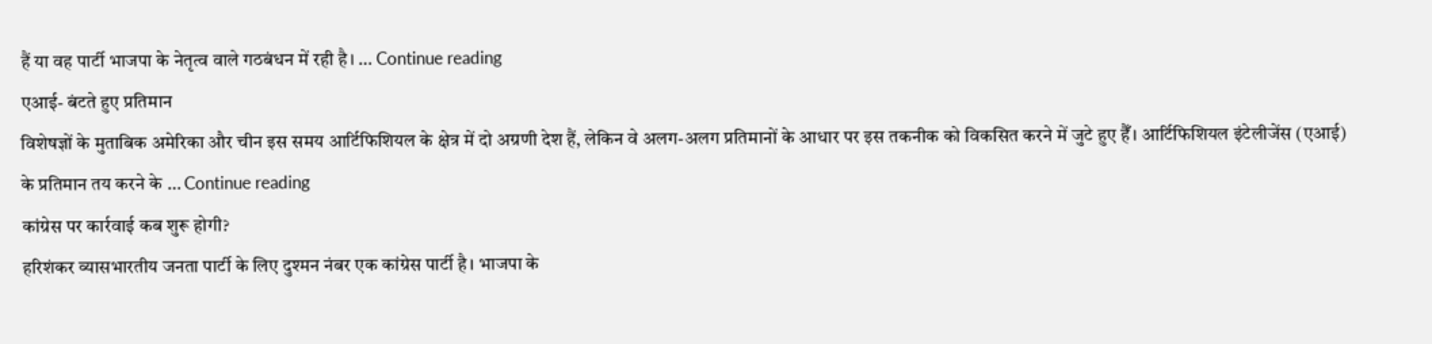हैं या वह पार्टी भाजपा के नेतृत्व वाले गठबंधन में रही है। … Continue reading
एआई- बंटते हुए प्रतिमान
विशेषज्ञों के मुताबिक अमेरिका और चीन इस समय आर्टिफिशियल के क्षेत्र में दो अग्रणी देश हैं, लेकिन वे अलग-अलग प्रतिमानों के आधार पर इस तकनीक को विकसित करने में जुटे हुए हैँ। आर्टिफिशियल इंटेलीजेंस (एआई) के प्रतिमान तय करने के … Continue reading
कांग्रेस पर कार्रवाई कब शुरू होगी?
हरिशंकर व्यासभारतीय जनता पार्टी के लिए दुश्मन नंबर एक कांग्रेस पार्टी है। भाजपा के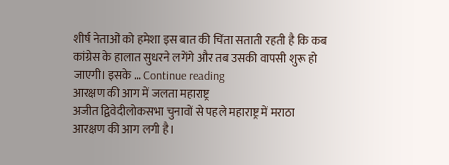शीर्ष नेताओं को हमेशा इस बात की चिंता सताती रहती है कि कब कांग्रेस के हालात सुधरने लगेंगे और तब उसकी वापसी शुरू हो जाएगी। इसके … Continue reading
आरक्षण की आग में जलता महाराष्ट्र
अजीत द्विवेदीलोकसभा चुनावों से पहले महाराष्ट्र में मराठा आरक्षण की आग लगी है।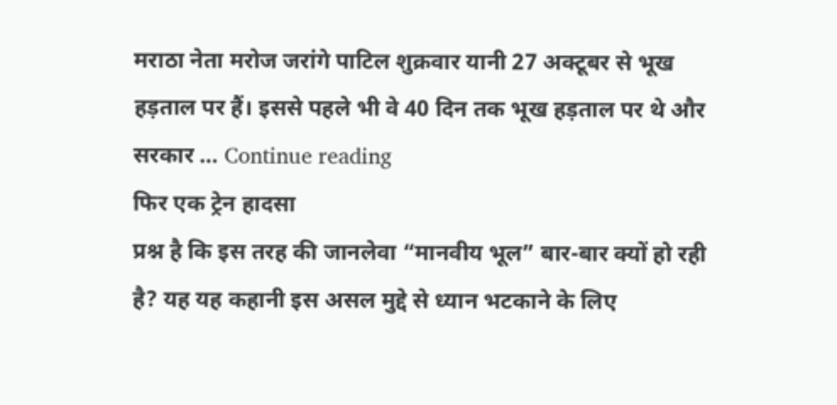मराठा नेता मरोज जरांगे पाटिल शुक्रवार यानी 27 अक्टूबर से भूख हड़ताल पर हैं। इससे पहले भी वे 40 दिन तक भूख हड़ताल पर थे और सरकार … Continue reading
फिर एक ट्रेन हादसा
प्रश्न है कि इस तरह की जानलेवा “मानवीय भूल” बार-बार क्यों हो रही है? यह यह कहानी इस असल मुद्दे से ध्यान भटकाने के लिए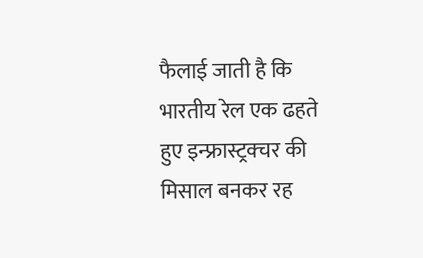फैलाई जाती है कि भारतीय रेल एक ढहते हुए इन्फ्रास्ट्रक्चर की मिसाल बनकर रह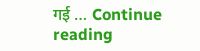गई … Continue reading